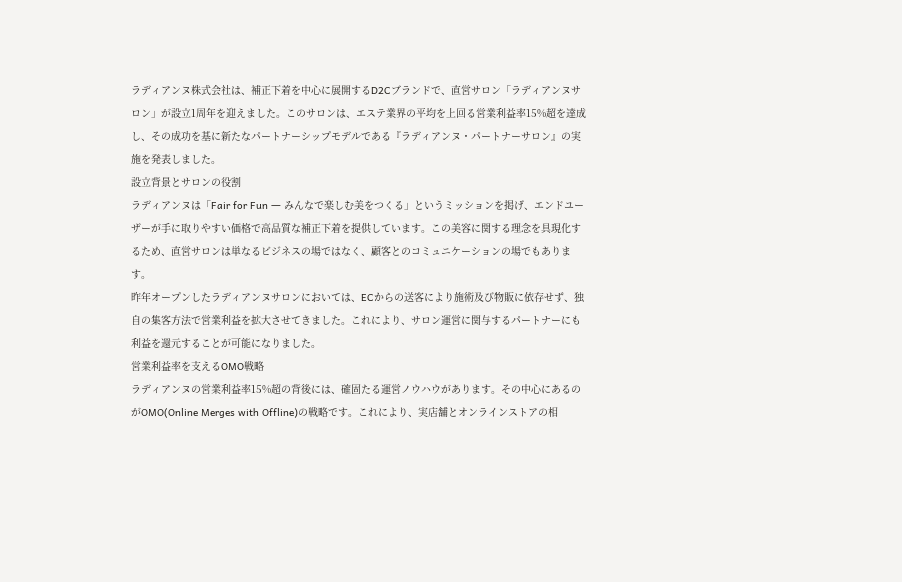ラディアンヌ株式会社は、補正下着を中心に展開するD2Cブランドで、直営サロン「ラディアンヌサロン」が設立1周年を迎えました。このサロンは、エステ業界の平均を上回る営業利益率15%超を達成し、その成功を基に新たなパートナーシップモデルである『ラディアンヌ・パートナーサロン』の実施を発表しました。
設立背景とサロンの役割
ラディアンヌは「Fair for Fun ― みんなで楽しむ美をつくる」というミッションを掲げ、エンドユーザーが手に取りやすい価格で高品質な補正下着を提供しています。この美容に関する理念を具現化するため、直営サロンは単なるビジネスの場ではなく、顧客とのコミュニケーションの場でもあります。
昨年オープンしたラディアンヌサロンにおいては、ECからの送客により施術及び物販に依存せず、独自の集客方法で営業利益を拡大させてきました。これにより、サロン運営に関与するパートナーにも利益を還元することが可能になりました。
営業利益率を支えるOMO戦略
ラディアンヌの営業利益率15%超の背後には、確固たる運営ノウハウがあります。その中心にあるのがOMO(Online Merges with Offline)の戦略です。これにより、実店舗とオンラインストアの相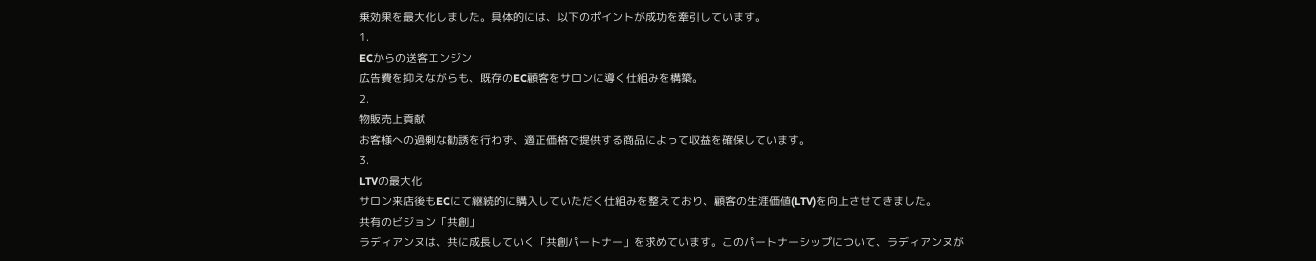乗効果を最大化しました。具体的には、以下のポイントが成功を牽引しています。
1.
ECからの送客エンジン
広告費を抑えながらも、既存のEC顧客をサロンに導く仕組みを構築。
2.
物販売上貢献
お客様への過剰な勧誘を行わず、適正価格で提供する商品によって収益を確保しています。
3.
LTVの最大化
サロン来店後もECにて継続的に購入していただく仕組みを整えており、顧客の生涯価値(LTV)を向上させてきました。
共有のビジョン「共創」
ラディアンヌは、共に成長していく「共創パートナー」を求めています。このパートナーシップについて、ラディアンヌが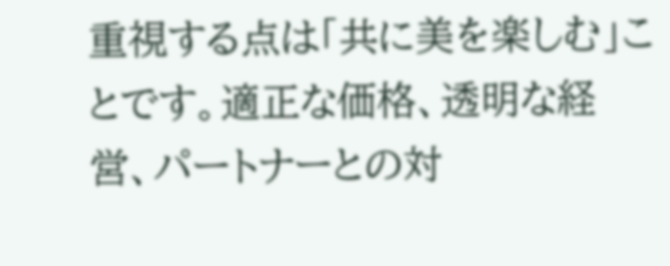重視する点は「共に美を楽しむ」ことです。適正な価格、透明な経営、パートナーとの対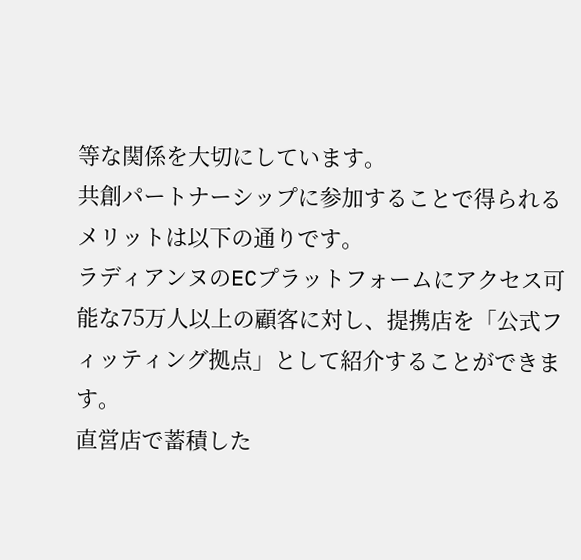等な関係を大切にしています。
共創パートナーシップに参加することで得られるメリットは以下の通りです。
ラディアンヌのECプラットフォームにアクセス可能な75万人以上の顧客に対し、提携店を「公式フィッティング拠点」として紹介することができます。
直営店で蓄積した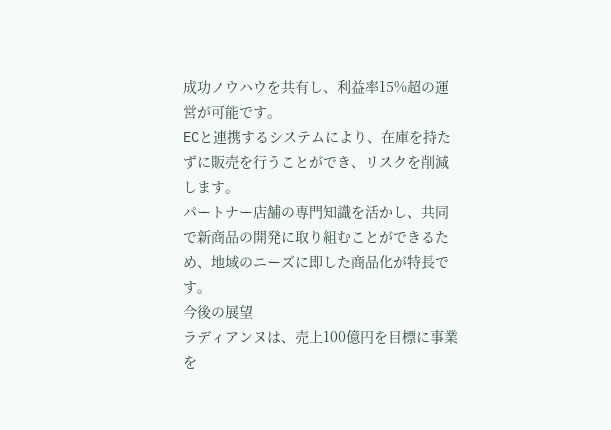成功ノウハウを共有し、利益率15%超の運営が可能です。
ECと連携するシステムにより、在庫を持たずに販売を行うことができ、リスクを削減します。
パートナー店舗の専門知識を活かし、共同で新商品の開発に取り組むことができるため、地域のニーズに即した商品化が特長です。
今後の展望
ラディアンヌは、売上100億円を目標に事業を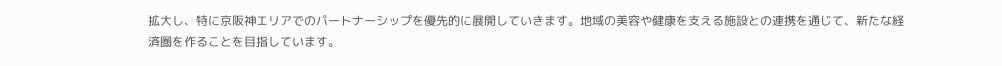拡大し、特に京阪神エリアでのパートナーシップを優先的に展開していきます。地域の美容や健康を支える施設との連携を通じて、新たな経済圏を作ることを目指しています。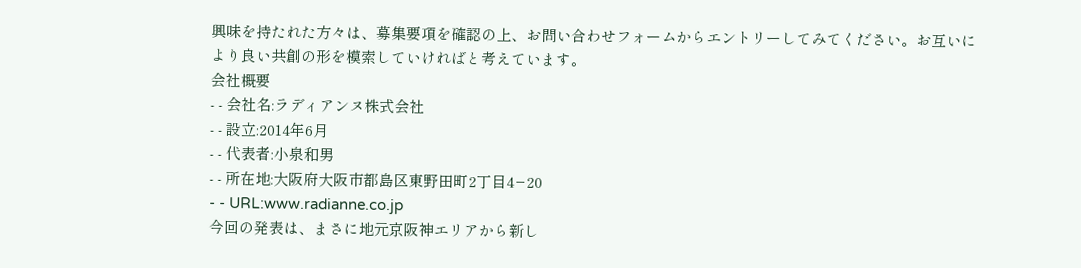興味を持たれた方々は、募集要項を確認の上、お問い合わせフォームからエントリーしてみてください。お互いにより良い共創の形を模索していければと考えています。
会社概要
- - 会社名:ラディアンヌ株式会社
- - 設立:2014年6月
- - 代表者:小泉和男
- - 所在地:大阪府大阪市都島区東野田町2丁目4−20
- - URL:www.radianne.co.jp
今回の発表は、まさに地元京阪神エリアから新し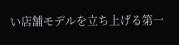い店舗モデルを立ち上げる第一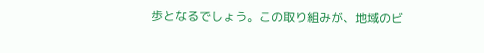歩となるでしょう。この取り組みが、地域のビ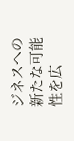ジネスへの新たな可能性を広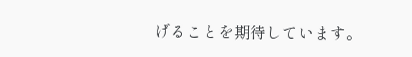げることを期待しています。